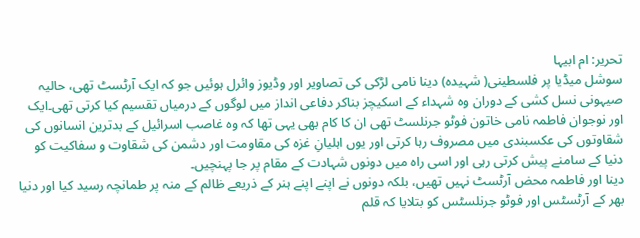تحریر: ام ابیہا
سوشل میڈیا پر فلسطینی( شہیدہ) دینا نامی لڑکی کی تصاویر اور وڈیوز وائرل ہوئیں جو کہ ایک آرٹسٹ تھی، حالیہ صیہونی نسل کشی کے دوران وہ شہداء کے اسکیچز بناکر دفاعی انداز میں لوگوں کے درمیاں تقسیم کیا کرتی تھی۔ایک اور نوجوان فاطمہ نامی خاتون فوٹو جرنلسٹ تھی ان کا کام بھی یہی تھا کہ وہ غاصب اسرائیل کے بدترین انسانوں کی شقاوتوں کی عکسبندی میں مصروف رہا کرتی اور یوں اہلیانِ غزہ کی مقاومت اور دشمن کی شقاوت و سفاکیت کو دنیا کے سامنے پیش کرتی رہی اور اسی راہ میں دونوں شہادت کے مقام پر جا پہنچیں۔
دینا اور فاطمہ محض آرٹسٹ نہیں تھیں، بلکہ دونوں نے اپنے اپنے ہنر کے ذریعے ظالم کے منہ پر طمانچہ رسید کیا اور دنیا بھر کے آرٹسٹس اور فوٹو جرنلسٹس کو بتلایا کہ قلم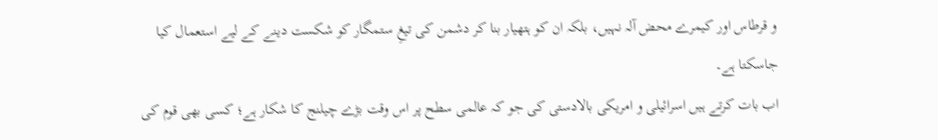و قرطاس اور کیمرے محض آلہ نہیں، بلکہ ان کو ہتھیار بنا کر دشمن کی تیغِ ستمگار کو شکست دینے کے لیے استعمال کیا جاسکتا ہے۔
اب بات کرتے ہیں اسرائیلی و امریکی بالادستی کی جو کہ عالمی سطح پر اس وقت بڑے چیلنج کا شکار ہے؛ کسی بھی قوم کی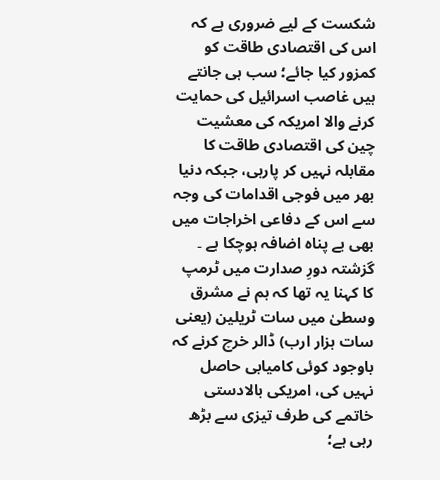شکست کے لیے ضروری ہے کہ اس کی اقتصادی طاقت کو کمزور کیا جائے؛ سب ہی جانتے ہیں غاصب اسرائیل کی حمایت کرنے والا امریکہ کی معشیت چین کی اقتصادی طاقت کا مقابلہ نہیں کر پارہی، جبکہ دنیا بھر میں فوجی اقدامات کی وجہ سے اس کے دفاعی اخراجات میں بھی بے پناہ اضافہ ہوچکا ہے ۔
گزشتہ دورِ صدارت میں ٹرمپ کا کہنا یہ تھا کہ ہم نے مشرق وسطیٰ میں سات ٹریلین (یعنی سات ہزار ارب) ڈالر خرچ کرنے کہ باوجود کوئی کامیابی حاصل نہیں کی، امریکی بالادستی خاتمے کی طرف تیزی سے بڑھ رہی ہے؛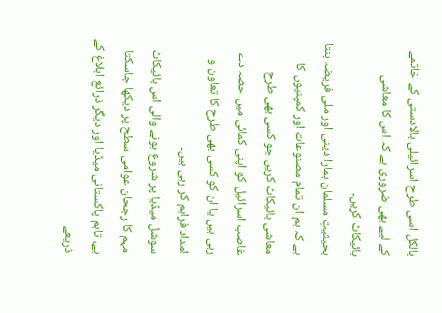بالکل اسی طرح اسرائیلی بالادستی کے خاتمے کے لیے بھی ضروری ہے کہ اس کا معاشی بائیکاٹ کریں۔
بحیثیتِ مسلمان ہمارا دینی اور ملی فریضہ بنتا ہے کہ ہم ان تمام مصنوعات اور کمپنیوں کا معاشی بائیکاٹ کریں جو کسی بھی طرح غاصب اسرائیل کو اپنی کمائی میں حصہ دے رہی ہیں یا ان کو کسی بھی طرح کا تعاون و امداد فراہم کر رہی ہیں۔
سوشل میڈیا پر شروع ہونے والی اس بائیکاٹ مہم کا رجحان عوامی سطح پر دیکھا جاسکتا ہے، تاہم پاکستانی میڈیا اور دیگر ذرائع ابلاغ کے ذریعے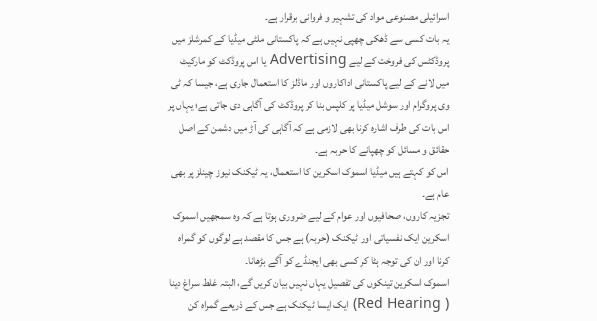اسرائیلی مصنوعی مواد کی تشہیر و فروانی برقرار ہے۔
یہ بات کسی سے ڈھکی چھپی نہیں ہے کہ پاکستانی ملٹی میڈیا کے کمرشلز میں پروڈکٹس کی فروخت کے لیے Advertising یا اس پروڈکٹ کو مارکیٹ میں لانے کے لیے پاکستانی اداکاروں اور ماڈلز کا استعمال جاری ہے، جیسا کہ ٹی وی پروگرام اور سوشل میڈیا پر کلپس بنا کر پروڈکٹ کی آگاہی دی جاتی ہے؛ یہاں پر اس بات کی طرف اشارہ کرنا بھی لازمی ہے کہ آگاہی کی آڑ میں دشمن کے اصل حقائق و مسائل کو چھپانے کا حربہ ہے۔
اس کو کہتے ہیں میڈیا اسموک اسکرین کا استعمال، یہ ٹیکنک نیوز چینلز پر بھی عام ہے۔
تجزیہ کاروں، صحافیوں اور عوام کے لیے ضروری ہوتا ہے کہ وہ سمجھیں اسموک اسکرین ایک نفسیاتی اور ٹیکنک (حربہ) ہے جس کا مقصد ہے لوگوں کو گمراہ کرنا اور ان کی توجہ ہٹا کر کسی بھی ایجنڈے کو آگے بڑھانا۔
اسموک اسکرین تینکوں کی تفصیل یہاں نہیں بیان کریں گے، البتہ غلط سراغ دینا ( Red Hearing) ایک ایسا ٹیکنک ہے جس کے ذریعے گمراہ کن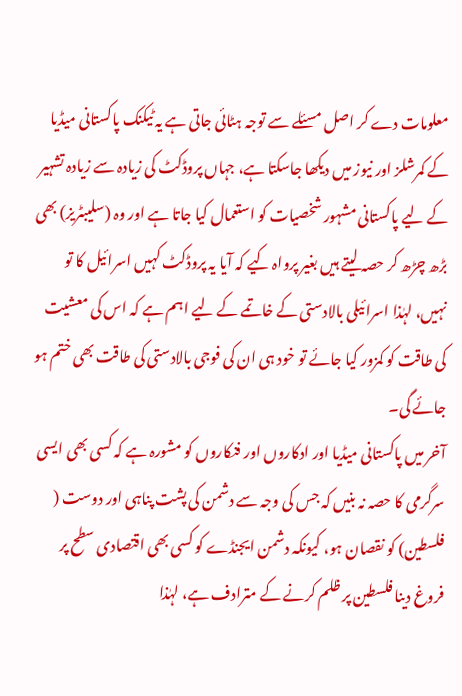معلومات دے کر اصل مسئلے سے توجہ ہٹائی جاتی ہے یہ ٹیکنک پاکستانی میڈیا کے کمرشلز اور نیوز میں دیکھا جاسکتا ہے، جہاں پروڈکٹ کی زیادہ سے زیادہ تشہیر کے لیے پاکستانی مشہور شخصیات کو استعمال کیا جاتا ہے اور وہ (سلیبٹریز) بھی بڑھ چڑھ کر حصہ لیتے ہیں بغیر پرواہ کیے کہ آیا یہ پروڈکٹ کہیں اسرائیل کا تو نہیں، لہٰذا اسرائیلی بالادستی کے خاتمے کے لیے اہم ہے کہ اس کی معشیت کی طاقت کو کمزور کیا جائے تو خود ہی ان کی فوجی بالادستی کی طاقت بھی ختم ہو جائے گی۔
آخر میں پاکستانی میڈیا اور ادکاروں اور فنکاروں کو مشورہ ہے کہ کسی بھی ایسی سرگرمی کا حصہ نہ بنیں کہ جس کی وجہ سے دشمن کی پشت پناہی اور دوست ( فلسطین) کو نقصان ہو، کیونکہ دشمن ایجنڈے کو کسی بھی اقتصادی سطح پر فروغ دینا فلسطین پر ظلم کرنے کے مترادف ہے، لہٰذا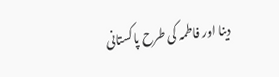دینا اور فاطمہ کی طرح پاکستانی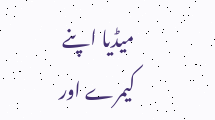میڈیا اپنے کیمرے اور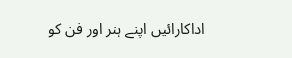اداکارائیں اپنے ہنر اور فن کو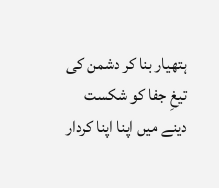ہتھیار بنا کر دشمن کی تیغِ جفا کو شکست دینے میں اپنا اپنا کردار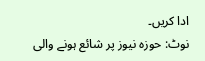ادا کریں۔
نوٹ: حوزہ نیوز پر شائع ہونے والی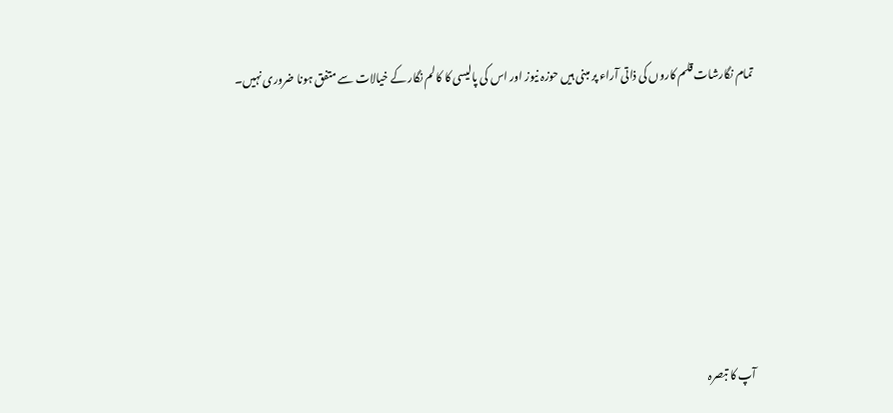تمام نگارشات قلم کاروں کی ذاتی آراء پر مبنی ہیں حوزہ نیوز اور اس کی پالیسی کا کالم نگار کے خیالات سے متفق ہونا ضروری نہیں۔









آپ کا تبصرہ